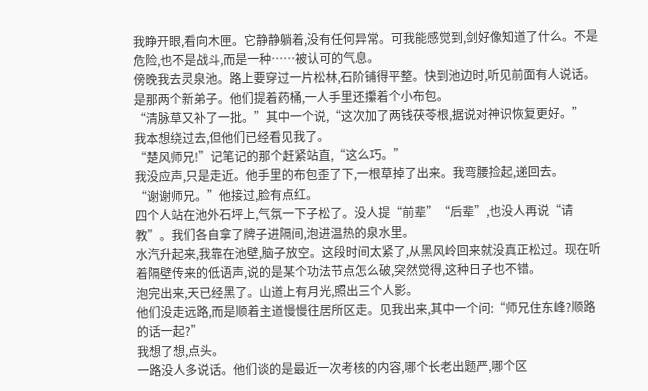我睁开眼,看向木匣。它静静躺着,没有任何异常。可我能感觉到,剑好像知道了什么。不是危险,也不是战斗,而是一种……被认可的气息。
傍晚我去灵泉池。路上要穿过一片松林,石阶铺得平整。快到池边时,听见前面有人说话。
是那两个新弟子。他们提着药桶,一人手里还攥着个小布包。
“清脉草又补了一批。”其中一个说,“这次加了两钱茯苓根,据说对神识恢复更好。”
我本想绕过去,但他们已经看见我了。
“楚风师兄!”记笔记的那个赶紧站直,“这么巧。”
我没应声,只是走近。他手里的布包歪了下,一根草掉了出来。我弯腰捡起,递回去。
“谢谢师兄。”他接过,脸有点红。
四个人站在池外石坪上,气氛一下子松了。没人提“前辈”“后辈”,也没人再说“请教”。我们各自拿了牌子进隔间,泡进温热的泉水里。
水汽升起来,我靠在池壁,脑子放空。这段时间太紧了,从黑风岭回来就没真正松过。现在听着隔壁传来的低语声,说的是某个功法节点怎么破,突然觉得,这种日子也不错。
泡完出来,天已经黑了。山道上有月光,照出三个人影。
他们没走远路,而是顺着主道慢慢往居所区走。见我出来,其中一个问:“师兄住东峰?顺路的话一起?”
我想了想,点头。
一路没人多说话。他们谈的是最近一次考核的内容,哪个长老出题严,哪个区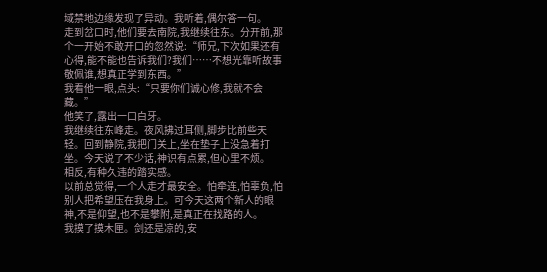域禁地边缘发现了异动。我听着,偶尔答一句。
走到岔口时,他们要去南院,我继续往东。分开前,那个一开始不敢开口的忽然说:“师兄,下次如果还有心得,能不能也告诉我们?我们……不想光靠听故事敬佩谁,想真正学到东西。”
我看他一眼,点头:“只要你们诚心修,我就不会藏。”
他笑了,露出一口白牙。
我继续往东峰走。夜风拂过耳侧,脚步比前些天轻。回到静院,我把门关上,坐在垫子上没急着打坐。今天说了不少话,神识有点累,但心里不烦。
相反,有种久违的踏实感。
以前总觉得,一个人走才最安全。怕牵连,怕辜负,怕别人把希望压在我身上。可今天这两个新人的眼神,不是仰望,也不是攀附,是真正在找路的人。
我摸了摸木匣。剑还是凉的,安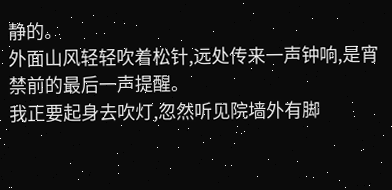静的。
外面山风轻轻吹着松针,远处传来一声钟响,是宵禁前的最后一声提醒。
我正要起身去吹灯,忽然听见院墙外有脚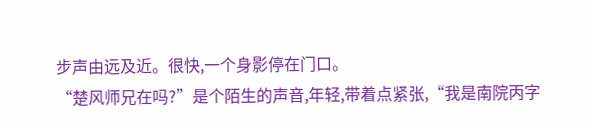步声由远及近。很快,一个身影停在门口。
“楚风师兄在吗?”是个陌生的声音,年轻,带着点紧张,“我是南院丙字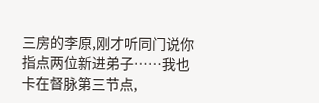三房的李原,刚才听同门说你指点两位新进弟子……我也卡在督脉第三节点,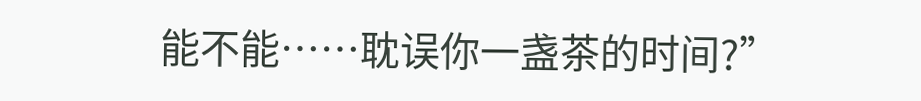能不能……耽误你一盏茶的时间?”